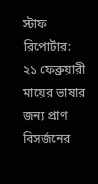স্টাফ রিপোর্টার: ২১ ফেব্রুয়ারী মায়ের ভাষার জন্য প্রাণ বিসর্জনের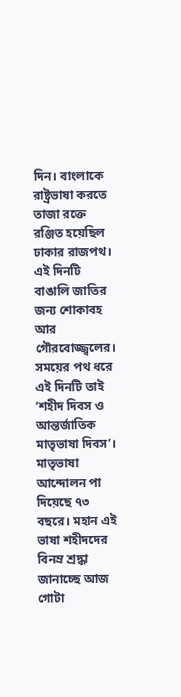দিন। বাংলাকে রাষ্ট্রভাষা করতে তাজা রক্তে রঞ্জিত হয়েছিল ঢাকার রাজপথ। এই দিনটি বাঙালি জাতির জন্য শোকাবহ আর গৌরবোজ্জ্বলের। সময়ের পথ ধরে এই দিনটি তাই ‘শহীদ দিবস ও আন্তর্জাতিক মাতৃভাষা দিবস’।
মাতৃভাষা আন্দোলন পা দিয়েছে ৭৩ বছরে। মহান এই ভাষা শহীদদের বিনম্র শ্রদ্ধা জানাচ্ছে আজ গোটা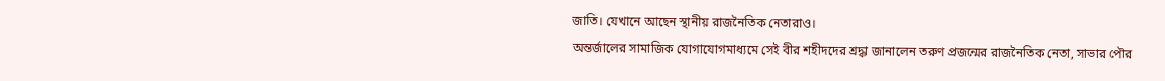জাতি। যেখানে আছেন স্থানীয় রাজনৈতিক নেতারাও।
অন্তর্জালের সামাজিক যোগাযোগমাধ্যমে সেই বীর শহীদদের শ্রদ্ধা জানালেন তরুণ প্রজন্মের রাজনৈতিক নেতা, সাভার পৌর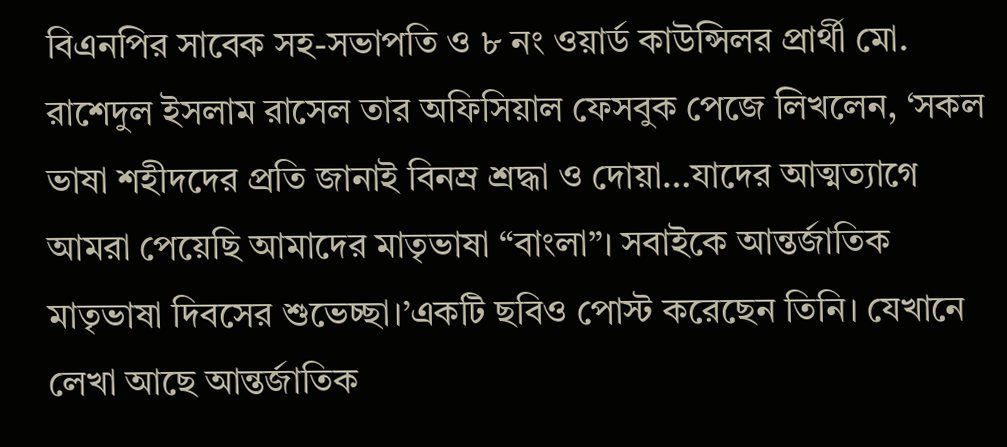বিএনপির সাবেক সহ-সভাপতি ও ৮ নং ওয়ার্ড কাউন্সিলর প্রার্থী মো. রাশেদুল ইসলাম রাসেল তার অফিসিয়াল ফেসবুক পেজে লিখলেন, ‘সকল ভাষা শহীদদের প্রতি জানাই বিনম্র শ্রদ্ধা ও দোয়া…যাদের আত্মত্যাগে আমরা পেয়েছি আমাদের মাতৃভাষা “বাংলা”। সবাইকে আন্তর্জাতিক মাতৃভাষা দিবসের শুভেচ্ছা।’একটি ছবিও পোস্ট করেছেন তিনি। যেখানে লেখা আছে আন্তর্জাতিক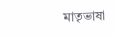মাতৃভাষা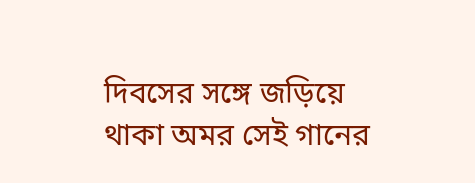দিবসের সঙ্গে জড়িয়ে থাকা অমর সেই গানের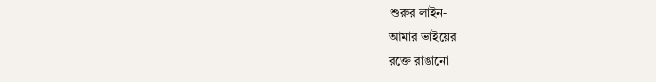শুরুর লাইন-
আমার ভাইয়ের
রক্তে রাঙানো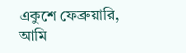একুশে ফেব্রুয়ারি,
আমি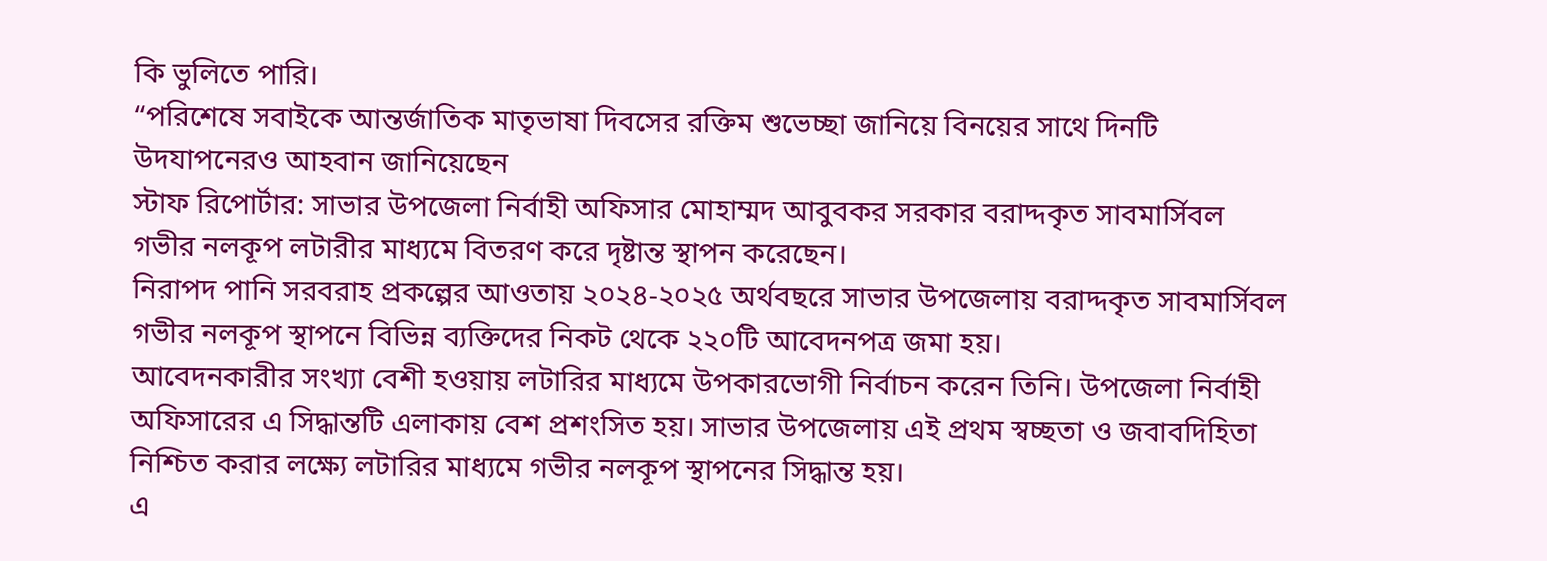কি ভুলিতে পারি।
“পরিশেষে সবাইকে আন্তর্জাতিক মাতৃভাষা দিবসের রক্তিম শুভেচ্ছা জানিয়ে বিনয়ের সাথে দিনটি উদযাপনেরও আহবান জানিয়েছেন
স্টাফ রিপোর্টার: সাভার উপজেলা নির্বাহী অফিসার মোহাম্মদ আবুবকর সরকার বরাদ্দকৃত সাবমার্সিবল গভীর নলকূপ লটারীর মাধ্যমে বিতরণ করে দৃষ্টান্ত স্থাপন করেছেন।
নিরাপদ পানি সরবরাহ প্রকল্পের আওতায় ২০২৪-২০২৫ অর্থবছরে সাভার উপজেলায় বরাদ্দকৃত সাবমার্সিবল গভীর নলকূপ স্থাপনে বিভিন্ন ব্যক্তিদের নিকট থেকে ২২০টি আবেদনপত্র জমা হয়।
আবেদনকারীর সংখ্যা বেশী হওয়ায় লটারির মাধ্যমে উপকারভোগী নির্বাচন করেন তিনি। উপজেলা নির্বাহী অফিসারের এ সিদ্ধান্তটি এলাকায় বেশ প্রশংসিত হয়। সাভার উপজেলায় এই প্রথম স্বচ্ছতা ও জবাবদিহিতা নিশ্চিত করার লক্ষ্যে লটারির মাধ্যমে গভীর নলকূপ স্থাপনের সিদ্ধান্ত হয়।
এ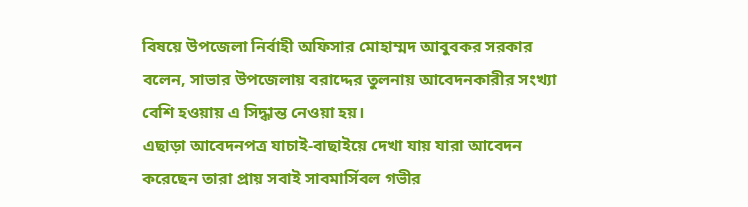বিষয়ে উপজেলা নির্বাহী অফিসার মোহাম্মদ আবুবকর সরকার বলেন, সাভার উপজেলায় বরাদ্দের তুলনায় আবেদনকারীর সংখ্যা বেশি হওয়ায় এ সিদ্ধান্ত নেওয়া হয়।
এছাড়া আবেদনপত্র যাচাই-বাছাইয়ে দেখা যায় যারা আবেদন করেছেন তারা প্রায় সবাই সাবমার্সিবল গভীর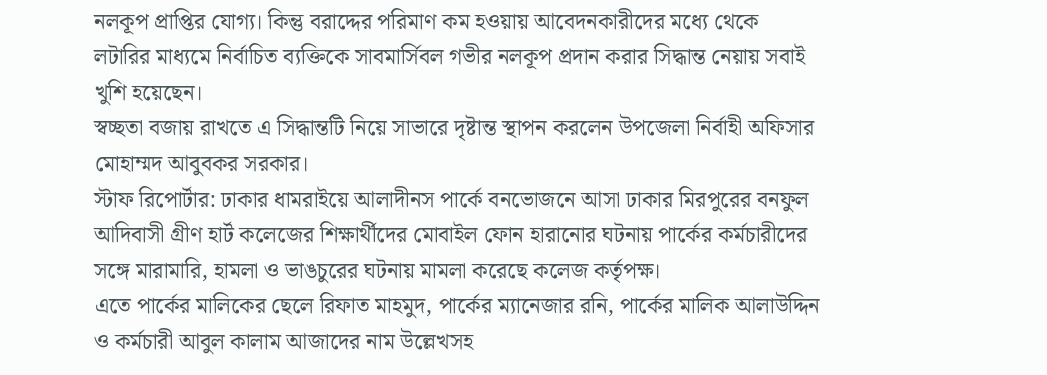নলকূপ প্রাপ্তির যোগ্য। কিন্তু বরাদ্দের পরিমাণ কম হওয়ায় আবেদনকারীদের মধ্যে থেকে লটারির মাধ্যমে নির্বাচিত ব্যক্তিকে সাবমার্সিবল গভীর নলকূপ প্রদান করার সিদ্ধান্ত নেয়ায় সবাই খুশি হয়েছেন।
স্বচ্ছতা বজায় রাখতে এ সিদ্ধান্তটি নিয়ে সাভারে দৃষ্টান্ত স্থাপন করলেন উপজেলা নির্বাহী অফিসার মোহাম্মদ আবুবকর সরকার।
স্টাফ রিপোর্টার: ঢাকার ধামরাইয়ে আলাদীনস পার্কে বনভোজনে আসা ঢাকার মিরপুরের বনফুল আদিবাসী গ্রীণ হার্ট কলেজের শিক্ষার্থীদের মোবাইল ফোন হারানোর ঘটনায় পার্কের কর্মচারীদের সঙ্গে মারামারি, হামলা ও ভাঙচুরের ঘটনায় মামলা করেছে কলেজ কর্তৃপক্ষ।
এতে পার্কের মালিকের ছেলে রিফাত মাহমুদ, পার্কের ম্যানেজার রনি, পার্কের মালিক আলাউদ্দিন ও কর্মচারী আবুল কালাম আজাদের নাম উল্লেখসহ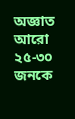অজ্ঞাত আরো ২৫-৩০ জনকে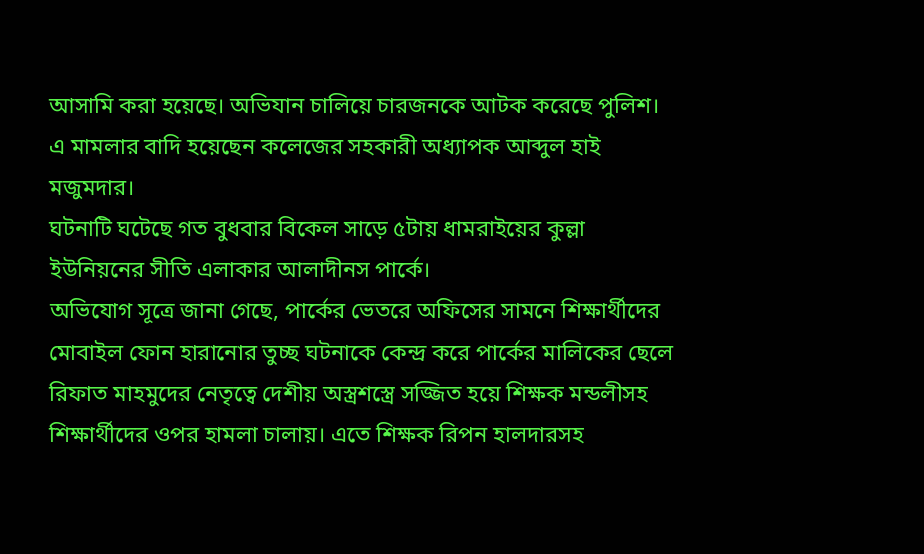আসামি করা হয়েছে। অভিযান চালিয়ে চারজনকে আটক করেছে পুলিশ।
এ মামলার বাদি হয়েছেন কলেজের সহকারী অধ্যাপক আব্দুল হাই মজুমদার।
ঘটনাটি ঘটেছে গত বুধবার বিকেল সাড়ে ৫টায় ধামরাইয়ের কুল্লা ইউনিয়নের সীতি এলাকার আলাদীনস পার্কে।
অভিযোগ সূত্রে জানা গেছে, পার্কের ভেতরে অফিসের সামনে শিক্ষার্থীদের মোবাইল ফোন হারানোর তুচ্ছ ঘটনাকে কেন্দ্র করে পার্কের মালিকের ছেলে রিফাত মাহমুদের নেতৃত্বে দেশীয় অস্ত্রশস্ত্রে সজ্জিত হয়ে শিক্ষক মন্ডলীসহ শিক্ষার্থীদের ওপর হামলা চালায়। এতে শিক্ষক রিপন হালদারসহ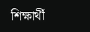শিক্ষার্থী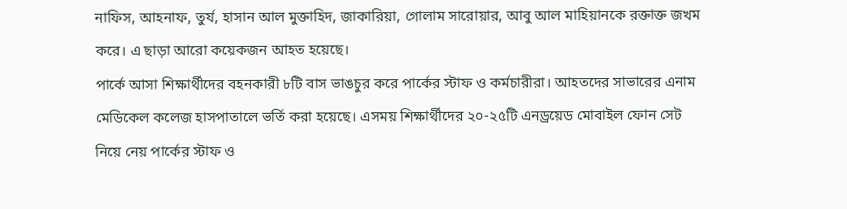নাফিস, আহনাফ, তুর্য, হাসান আল মুক্তাহিদ, জাকারিয়া, গোলাম সারোয়ার, আবু আল মাহিয়ানকে রক্তাক্ত জখম করে। এ ছাড়া আরো কয়েকজন আহত হয়েছে।
পার্কে আসা শিক্ষার্থীদের বহনকারী ৮টি বাস ভাঙচুর করে পার্কের স্টাফ ও কর্মচারীরা। আহতদের সাভারের এনাম মেডিকেল কলেজ হাসপাতালে ভর্তি করা হয়েছে। এসময় শিক্ষার্থীদের ২০-২৫টি এনড্রয়েড মোবাইল ফোন সেট নিয়ে নেয় পার্কের স্টাফ ও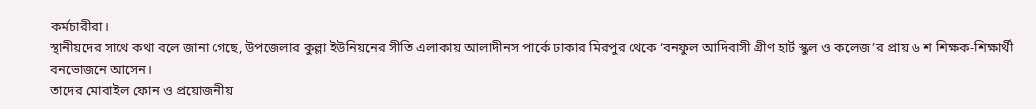কর্মচারীরা।
স্থানীয়দের সাথে কথা বলে জানা গেছে, উপজেলার কুল্লা ইউনিয়নের সীতি এলাকায় আলাদীনস পার্কে ঢাকার মিরপুর থেকে ‘বনফুল আদিবাসী গ্রীণ হার্ট স্কুল ও কলেজ’র প্রায় ৬ শ শিক্ষক-শিক্ষার্থী বনভোজনে আসেন।
তাদের মোবাইল ফোন ও প্রয়োজনীয়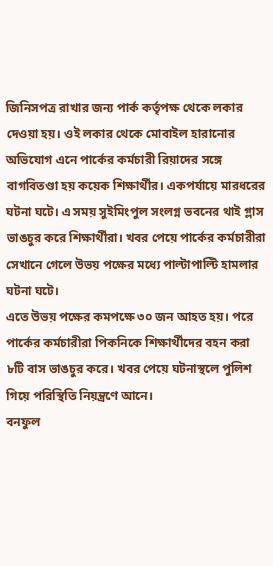জিনিসপত্র রাখার জন্য পার্ক কর্তৃপক্ষ থেকে লকার দেওয়া হয়। ওই লকার থেকে মোবাইল হারানোর অভিযোগ এনে পার্কের কর্মচারী রিয়াদের সঙ্গে বাগবিতণ্ডা হয় কয়েক শিক্ষার্থীর। একপর্যায়ে মারধরের ঘটনা ঘটে। এ সময় সুইমিংপুল সংলগ্ন ভবনের থাই গ্লাস ভাঙচুর করে শিক্ষার্থীরা। খবর পেয়ে পার্কের কর্মচারীরা সেখানে গেলে উভয় পক্ষের মধ্যে পাল্টাপাল্টি হামলার ঘটনা ঘটে।
এতে উভয় পক্ষের কমপক্ষে ৩০ জন আহত হয়। পরে পার্কের কর্মচারীরা পিকনিকে শিক্ষার্থীদের বহন করা ৮টি বাস ভাঙচুর করে। খবর পেয়ে ঘটনাস্থলে পুলিশ গিয়ে পরিস্থিতি নিয়ন্ত্রণে আনে।
বনফুল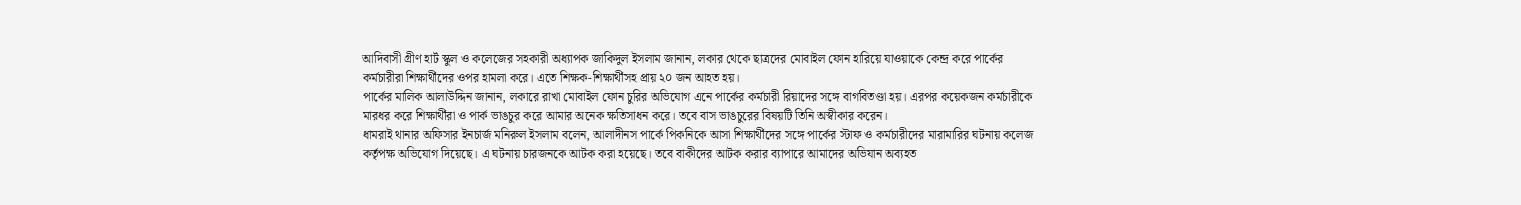আদিবাসী গ্রীণ হার্ট স্কুল ও কলেজের সহকারী অধ্যাপক জাকিদুল ইসলাম জানান, লকার থেকে ছাত্রদের মোবাইল ফোন হারিয়ে যাওয়াকে কেন্দ্র করে পার্কের কর্মচারীরা শিক্ষার্থীদের ওপর হামলা করে। এতে শিক্ষক-শিক্ষার্থীসহ প্রায় ২০ জন আহত হয়।
পার্কের মালিক আলাউদ্দিন জানান, লকারে রাখা মোবাইল ফোন চুরির অভিযোগ এনে পার্কের কর্মচারী রিয়াদের সঙ্গে বাগবিতণ্ডা হয়। এরপর কয়েকজন কর্মচারীকে মারধর করে শিক্ষার্থীরা ও পার্ক ভাঙচুর করে আমার অনেক ক্ষতিসাধন করে। তবে বাস ভাঙচুরের বিষয়টি তিনি অস্বীকার করেন।
ধামরাই থানার অফিসার ইনচার্জ মনিরুল ইসলাম বলেন, আলাদীনস পার্কে পিকনিকে আসা শিক্ষার্থীদের সঙ্গে পার্কের স্টাফ ও কর্মচারীদের মারামারির ঘটনায় কলেজ কর্তৃপক্ষ অভিযোগ দিয়েছে। এ ঘটনায় চারজনকে আটক করা হয়েছে। তবে বাকীদের আটক করার ব্যাপারে আমাদের অভিযান অব্যহত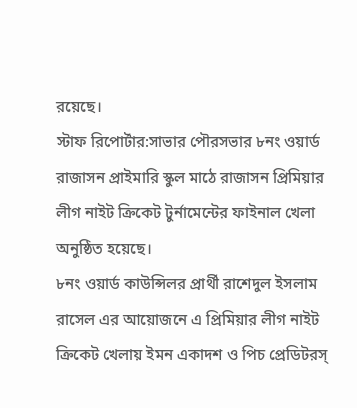রয়েছে।
স্টাফ রিপোর্টার:সাভার পৌরসভার ৮নং ওয়ার্ড রাজাসন প্রাইমারি স্কুল মাঠে রাজাসন প্রিমিয়ার লীগ নাইট ক্রিকেট টুর্নামেন্টের ফাইনাল খেলা অনুষ্ঠিত হয়েছে।
৮নং ওয়ার্ড কাউন্সিলর প্রার্থী রাশেদুল ইসলাম রাসেল এর আয়োজনে এ প্রিমিয়ার লীগ নাইট ক্রিকেট খেলায় ইমন একাদশ ও পিচ প্রেডিটরস্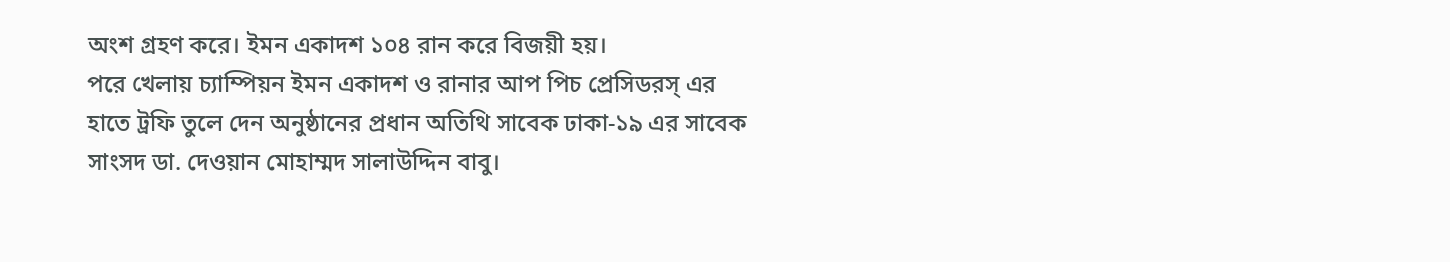অংশ গ্রহণ করে। ইমন একাদশ ১০৪ রান করে বিজয়ী হয়।
পরে খেলায় চ্যাম্পিয়ন ইমন একাদশ ও রানার আপ পিচ প্রেসিডরস্ এর হাতে ট্রফি তুলে দেন অনুষ্ঠানের প্রধান অতিথি সাবেক ঢাকা-১৯ এর সাবেক সাংসদ ডা. দেওয়ান মোহাম্মদ সালাউদ্দিন বাবু।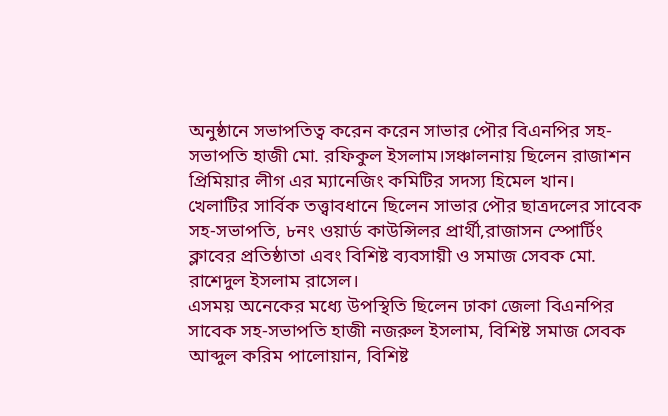অনুষ্ঠানে সভাপতিত্ব করেন করেন সাভার পৌর বিএনপির সহ-সভাপতি হাজী মো. রফিকুল ইসলাম।সঞ্চালনায় ছিলেন রাজাশন প্রিমিয়ার লীগ এর ম্যানেজিং কমিটির সদস্য হিমেল খান।
খেলাটির সার্বিক তত্ত্বাবধানে ছিলেন সাভার পৌর ছাত্রদলের সাবেক সহ-সভাপতি, ৮নং ওয়ার্ড কাউন্সিলর প্রার্থী,রাজাসন স্পোর্টিং ক্লাবের প্রতিষ্ঠাতা এবং বিশিষ্ট ব্যবসায়ী ও সমাজ সেবক মো. রাশেদুল ইসলাম রাসেল।
এসময় অনেকের মধ্যে উপস্থিতি ছিলেন ঢাকা জেলা বিএনপির সাবেক সহ-সভাপতি হাজী নজরুল ইসলাম, বিশিষ্ট সমাজ সেবক আব্দুল করিম পালোয়ান, বিশিষ্ট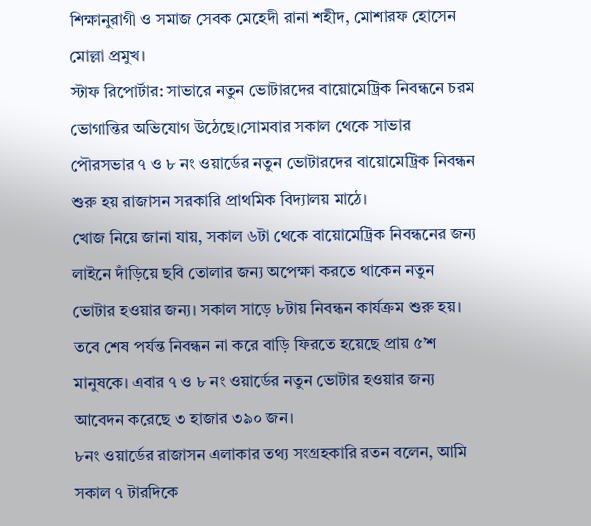শিক্ষানুরাগী ও সমাজ সেবক মেহেদী রানা শহীদ, মোশারফ হোসেন মোল্লা প্রমুখ।
স্টাফ রিপোর্টার: সাভারে নতুন ভোটারদের বায়োমেট্রিক নিবন্ধনে চরম ভোগান্তির অভিযোগ উঠেছে।সোমবার সকাল থেকে সাভার পৌরসভার ৭ ও ৮ নং ওয়ার্ডের নতুন ভোটারদের বায়োমেট্রিক নিবন্ধন শুরু হয় রাজাসন সরকারি প্রাথমিক বিদ্যালয় মাঠে।
খোজ নিয়ে জানা যায়, সকাল ৬টা থেকে বায়োমেট্রিক নিবন্ধনের জন্য লাইনে দাঁড়িয়ে ছবি তোলার জন্য অপেক্ষা করতে থাকেন নতুন ভোটার হওয়ার জন্য। সকাল সাড়ে ৮টায় নিবন্ধন কার্যক্রম শুরু হয়। তবে শেষ পর্যন্ত নিবন্ধন না করে বাড়ি ফিরতে হয়েছে প্রায় ৫’শ মানুষকে। এবার ৭ ও ৮ নং ওয়ার্ডের নতুন ভোটার হওয়ার জন্য আবেদন করেছে ৩ হাজার ৩৯০ জন।
৮নং ওয়ার্ডের রাজাসন এলাকার তথ্য সংগ্রহকারি রতন বলেন, আমি সকাল ৭ টারদিকে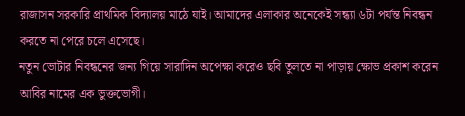রাজাসন সরকারি প্রাথমিক বিদ্যালয় মাঠে যাই। আমাদের এলাকার অনেকেই সন্ধ্যা ৬টা পর্যন্ত নিবন্ধন করতে না পেরে চলে এসেছে।
নতুন ভোটার নিবন্ধনের জন্য গিয়ে সারাদিন অপেক্ষা করেও ছবি তুলতে না পাড়ায় ক্ষোভ প্রকাশ করেন আবির নামের এক ভুক্তভোগী।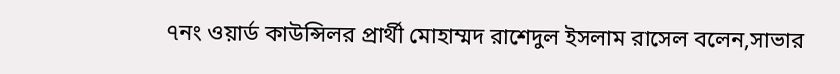৭নং ওয়ার্ড কাউন্সিলর প্রার্থী মোহাম্মদ রাশেদুল ইসলাম রাসেল বলেন,সাভার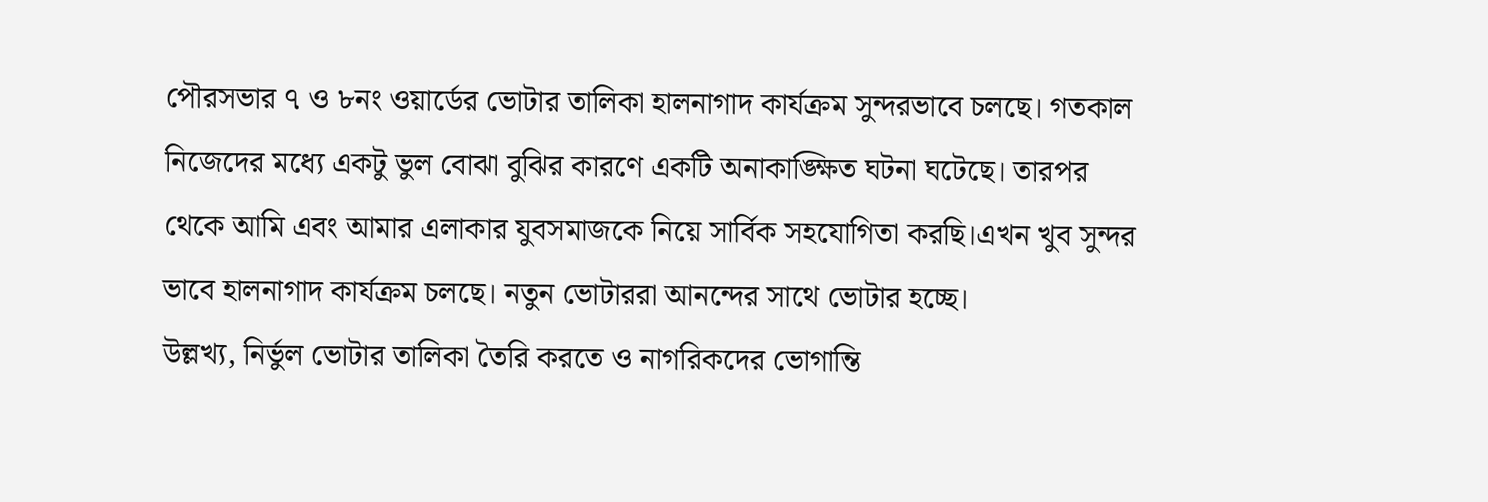পৌরসভার ৭ ও ৮নং ওয়ার্ডের ভোটার তালিকা হালনাগাদ কার্যক্রম সুন্দরভাবে চলছে। গতকাল নিজেদের মধ্যে একটু ভুল বোঝা বুঝির কারণে একটি অনাকাঙ্ক্ষিত ঘটনা ঘটেছে। তারপর থেকে আমি এবং আমার এলাকার যুবসমাজকে নিয়ে সার্বিক সহযোগিতা করছি।এখন খুব সুন্দর ভাবে হালনাগাদ কার্যক্রম চলছে। নতুন ভোটাররা আনন্দের সাথে ভোটার হচ্ছে।
উল্লখ্য, নির্ভুল ভোটার তালিকা তৈরি করতে ও নাগরিকদের ভোগান্তি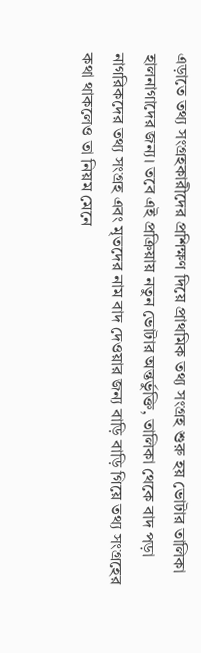এড়াতে তথ্য সংগ্রহকারীদের প্রশিক্ষণ দিয়ে প্রাথমিক তথ্য সংগ্রহ শুরু হয় ভোটার তালিকা হালনাগাদের জন্য। তবে এই প্রক্রিয়ায় নতুন ভোটার অন্তর্ভুক্তি, তালিকা থেকে বাদ পড়া নাগরিকদের তথ্য সংগ্রহ এবং মৃতদের নাম বাদ দেওয়ার জন্য বাড়ি বাড়ি গিয়ে তথ্য সংগ্রহের কথা থাকলেও তা নিয়ম মেনে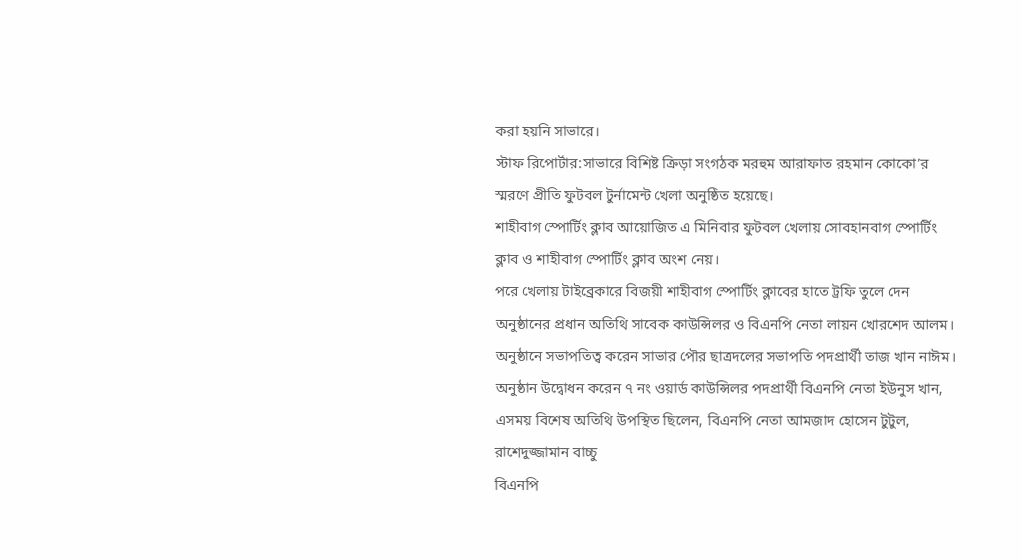করা হয়নি সাভারে।
স্টাফ রিপোর্টার:সাভারে বিশিষ্ট ক্রিড়া সংগঠক মরহুম আরাফাত রহমান কোকো’র স্মরণে প্রীতি ফুটবল টুর্নামেন্ট খেলা অনুষ্ঠিত হয়েছে।
শাহীবাগ স্পোর্টিং ক্লাব আয়োজিত এ মিনিবার ফুটবল খেলায় সোবহানবাগ স্পোর্টিং ক্লাব ও শাহীবাগ স্পোর্টিং ক্লাব অংশ নেয়।
পরে খেলায় টাইব্রেকারে বিজয়ী শাহীবাগ স্পোর্টিং ক্লাবের হাতে ট্রফি তুলে দেন অনুষ্ঠানের প্রধান অতিথি সাবেক কাউন্সিলর ও বিএনপি নেতা লায়ন খোরশেদ আলম। অনুষ্ঠানে সভাপতিত্ব করেন সাভার পৌর ছাত্রদলের সভাপতি পদপ্রার্থী তাজ খান নাঈম।
অনুষ্ঠান উদ্বোধন করেন ৭ নং ওয়ার্ড কাউন্সিলর পদপ্রার্থী বিএনপি নেতা ইউনুস খান,
এসময় বিশেষ অতিথি উপস্থিত ছিলেন, বিএনপি নেতা আমজাদ হোসেন টুটুল, রাশেদুজ্জামান বাচ্চু
বিএনপি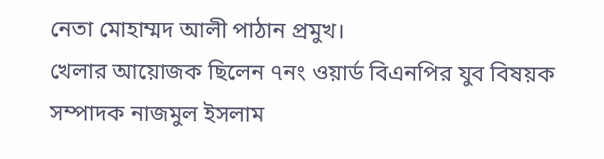নেতা মোহাম্মদ আলী পাঠান প্রমুখ।
খেলার আয়োজক ছিলেন ৭নং ওয়ার্ড বিএনপির যুব বিষয়ক সম্পাদক নাজমুল ইসলাম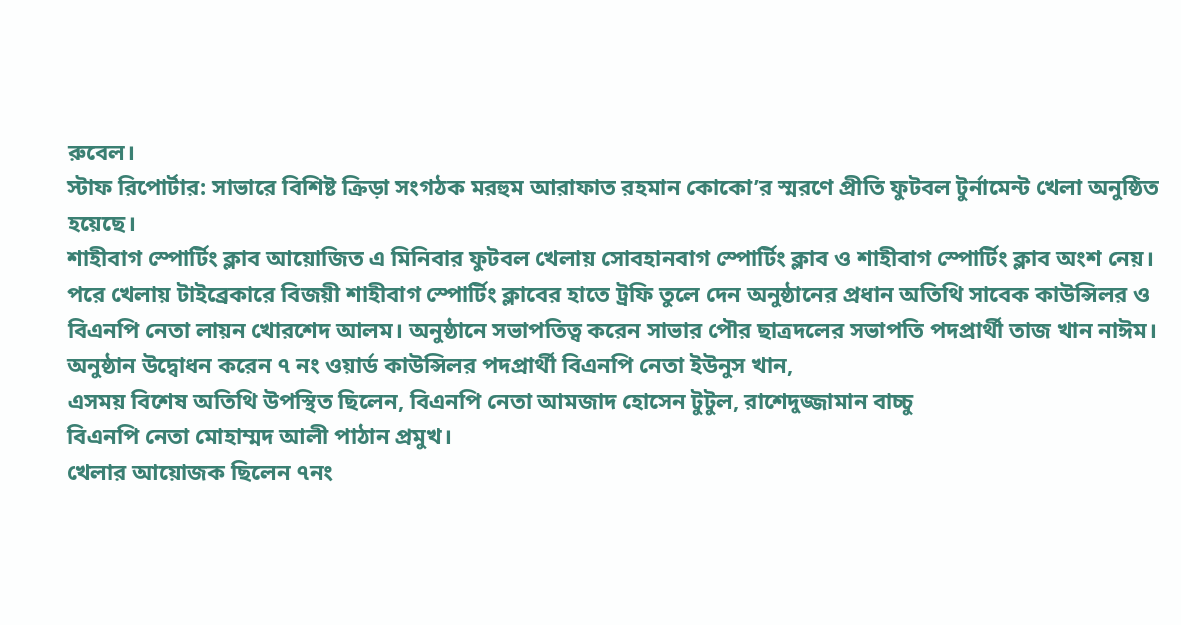রুবেল।
স্টাফ রিপোর্টার: সাভারে বিশিষ্ট ক্রিড়া সংগঠক মরহুম আরাফাত রহমান কোকো’র স্মরণে প্রীতি ফুটবল টুর্নামেন্ট খেলা অনুষ্ঠিত হয়েছে।
শাহীবাগ স্পোর্টিং ক্লাব আয়োজিত এ মিনিবার ফুটবল খেলায় সোবহানবাগ স্পোর্টিং ক্লাব ও শাহীবাগ স্পোর্টিং ক্লাব অংশ নেয়।
পরে খেলায় টাইব্রেকারে বিজয়ী শাহীবাগ স্পোর্টিং ক্লাবের হাতে ট্রফি তুলে দেন অনুষ্ঠানের প্রধান অতিথি সাবেক কাউন্সিলর ও বিএনপি নেতা লায়ন খোরশেদ আলম। অনুষ্ঠানে সভাপতিত্ব করেন সাভার পৌর ছাত্রদলের সভাপতি পদপ্রার্থী তাজ খান নাঈম।
অনুষ্ঠান উদ্বোধন করেন ৭ নং ওয়ার্ড কাউন্সিলর পদপ্রার্থী বিএনপি নেতা ইউনুস খান,
এসময় বিশেষ অতিথি উপস্থিত ছিলেন, বিএনপি নেতা আমজাদ হোসেন টুটুল, রাশেদুজ্জামান বাচ্চু
বিএনপি নেতা মোহাম্মদ আলী পাঠান প্রমুখ।
খেলার আয়োজক ছিলেন ৭নং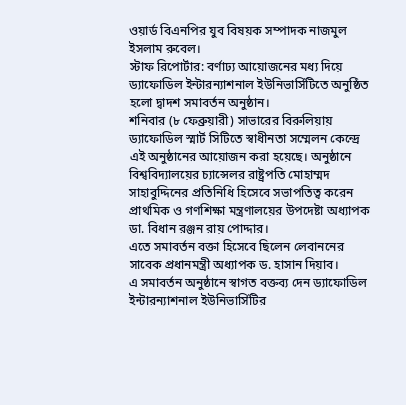ওয়ার্ড বিএনপির যুব বিষয়ক সম্পাদক নাজমুল ইসলাম রুবেল।
স্টাফ রিপোর্টার: বর্ণাঢ্য আয়োজনের মধ্য দিয়ে ড্যাফোডিল ইন্টারন্যাশনাল ইউনিভার্সিটিতে অনুষ্ঠিত হলো দ্বাদশ সমাবর্তন অনুষ্ঠান।
শনিবার (৮ ফেব্রুয়ারী) সাভারের বিরুলিয়ায় ড্যাফোডিল স্মার্ট সিটিতে স্বাধীনতা সম্মেলন কেন্দ্রে এই অনুষ্ঠানের আয়োজন করা হয়েছে। অনুষ্ঠানে
বিশ্ববিদ্যালয়ের চ্যান্সেলর রাষ্ট্রপতি মোহাম্মদ সাহাবুদ্দিনের প্রতিনিধি হিসেবে সভাপতিত্ব করেন প্রাথমিক ও গণশিক্ষা মন্ত্রণালয়ের উপদেষ্টা অধ্যাপক ডা. বিধান রঞ্জন রায় পোদ্দার।
এতে সমাবর্তন বক্তা হিসেবে ছিলেন লেবাননের সাবেক প্রধানমন্ত্রী অধ্যাপক ড. হাসান দিয়াব।
এ সমাবর্তন অনুষ্ঠানে স্বাগত বক্তব্য দেন ড্যাফোডিল ইন্টারন্যাশনাল ইউনিভার্সিটির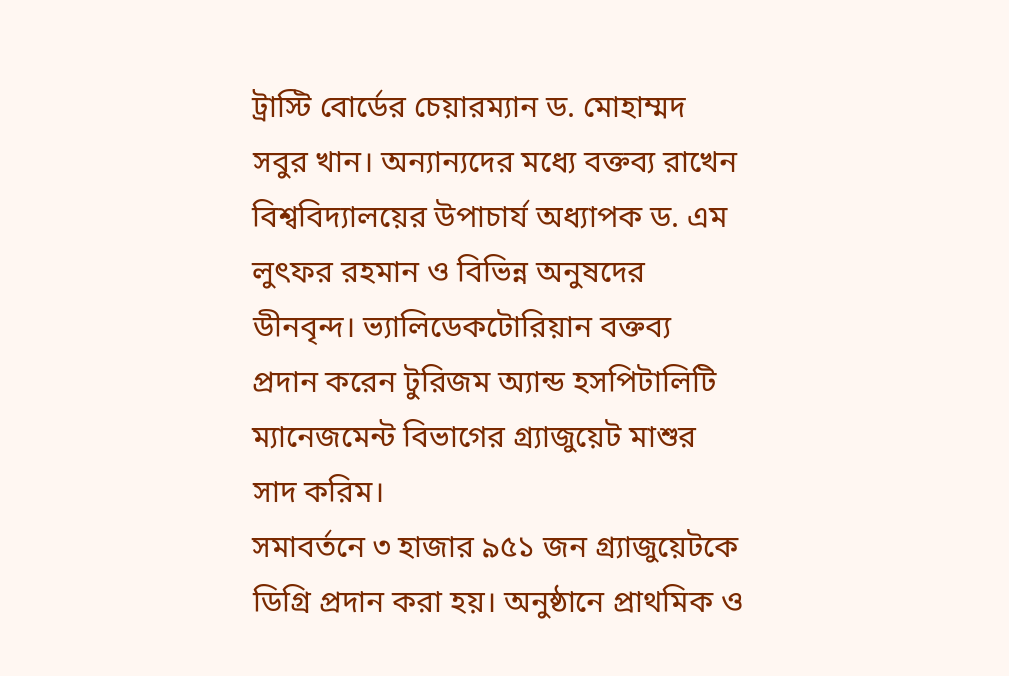ট্রাস্টি বোর্ডের চেয়ারম্যান ড. মোহাম্মদ সবুর খান। অন্যান্যদের মধ্যে বক্তব্য রাখেন বিশ্ববিদ্যালয়ের উপাচার্য অধ্যাপক ড. এম লুৎফর রহমান ও বিভিন্ন অনুষদের ডীনবৃন্দ। ভ্যালিডেকটোরিয়ান বক্তব্য প্রদান করেন টুরিজম অ্যান্ড হসপিটালিটি ম্যানেজমেন্ট বিভাগের গ্র্যাজুয়েট মাশুর সাদ করিম।
সমাবর্তনে ৩ হাজার ৯৫১ জন গ্র্যাজুয়েটকে ডিগ্রি প্রদান করা হয়। অনুষ্ঠানে প্রাথমিক ও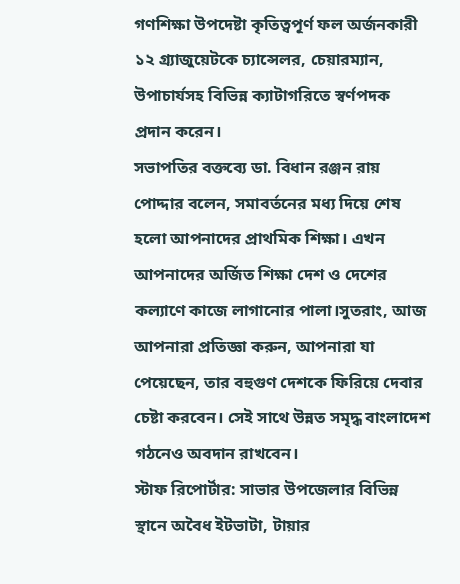গণশিক্ষা উপদেষ্টা কৃতিত্বপূর্ণ ফল অর্জনকারী ১২ গ্র্যাজুয়েটকে চ্যান্সেলর, চেয়ারম্যান, উপাচার্যসহ বিভিন্ন ক্যাটাগরিতে স্বর্ণপদক প্রদান করেন।
সভাপতির বক্তব্যে ডা. বিধান রঞ্জন রায় পোদ্দার বলেন, সমাবর্তনের মধ্য দিয়ে শেষ হলো আপনাদের প্রাথমিক শিক্ষা। এখন আপনাদের অর্জিত শিক্ষা দেশ ও দেশের কল্যাণে কাজে লাগানোর পালা।সুতরাং, আজ আপনারা প্রতিজ্ঞা করুন, আপনারা যা পেয়েছেন, তার বহুগুণ দেশকে ফিরিয়ে দেবার চেষ্টা করবেন। সেই সাথে উন্নত সমৃদ্ধ বাংলাদেশ গঠনেও অবদান রাখবেন।
স্টাফ রিপোর্টার: সাভার উপজেলার বিভিন্ন স্থানে অবৈধ ইটভাটা, টায়ার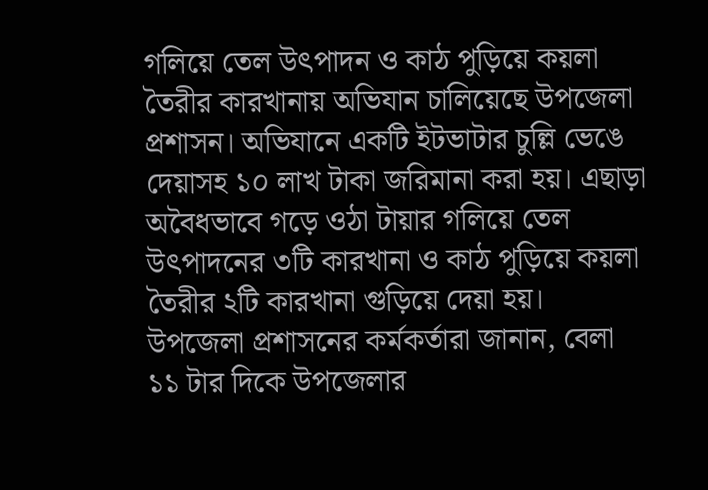গলিয়ে তেল উৎপাদন ও কাঠ পুড়িয়ে কয়লা তৈরীর কারখানায় অভিযান চালিয়েছে উপজেলা প্রশাসন। অভিযানে একটি ইটভাটার চুল্লি ভেঙে দেয়াসহ ১০ লাখ টাকা জরিমানা করা হয়। এছাড়া অবৈধভাবে গড়ে ওঠা টায়ার গলিয়ে তেল উৎপাদনের ৩টি কারখানা ও কাঠ পুড়িয়ে কয়লা তৈরীর ২টি কারখানা গুড়িয়ে দেয়া হয়।
উপজেলা প্রশাসনের কর্মকর্তারা জানান, বেলা ১১ টার দিকে উপজেলার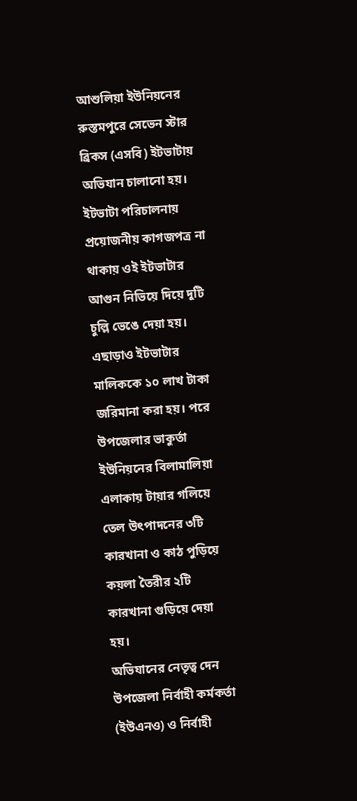আশুলিয়া ইউনিয়নের রুস্তমপুরে সেভেন স্টার ব্রিকস (এসবি) ইটভাটায় অভিযান চালানো হয়। ইটভাটা পরিচালনায় প্রয়োজনীয় কাগজপত্র না থাকায় ওই ইটভাটার আগুন নিভিয়ে দিয়ে দুটি চুল্লি ভেঙে দেয়া হয়। এছাড়াও ইটভাটার মালিককে ১০ লাখ টাকা জরিমানা করা হয়। পরে উপজেলার ভাকুর্তা ইউনিয়নের বিলামালিয়া এলাকায় টায়ার গলিয়ে তেল উৎপাদনের ৩টি কারখানা ও কাঠ পুড়িয়ে কয়লা তৈরীর ২টি কারখানা গুড়িয়ে দেয়া হয়।
অভিযানের নেতৃত্ব দেন উপজেলা নির্বাহী কর্মকর্তা (ইউএনও) ও নির্বাহী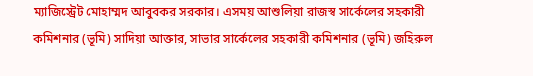ম্যাজিস্ট্রেট মোহাম্মদ আবুবকর সরকার। এসময় আশুলিয়া রাজস্ব সার্কেলের সহকারী কমিশনার (ভূমি) সাদিয়া আক্তার, সাভার সার্কেলের সহকারী কমিশনার (ভূমি) জহিরুল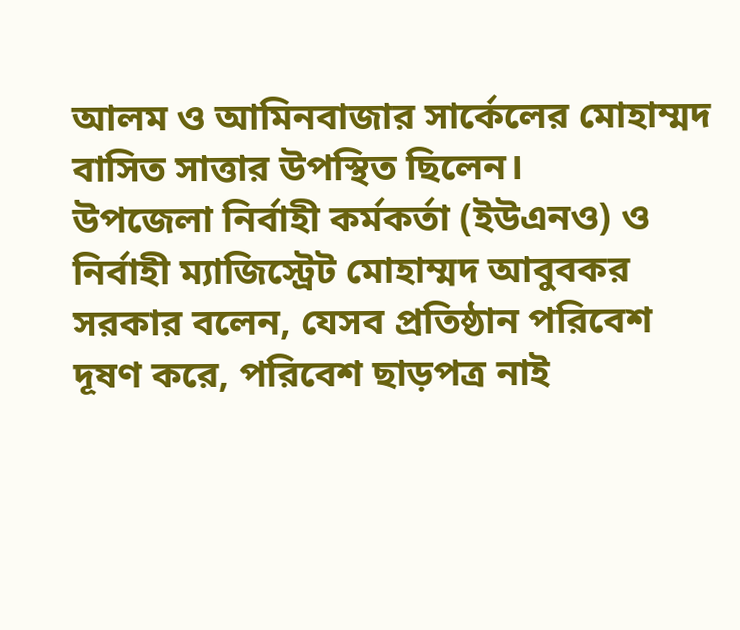আলম ও আমিনবাজার সার্কেলের মোহাম্মদ বাসিত সাত্তার উপস্থিত ছিলেন।
উপজেলা নির্বাহী কর্মকর্তা (ইউএনও) ও নির্বাহী ম্যাজিস্ট্রেট মোহাম্মদ আবুবকর সরকার বলেন, যেসব প্রতিষ্ঠান পরিবেশ দূষণ করে, পরিবেশ ছাড়পত্র নাই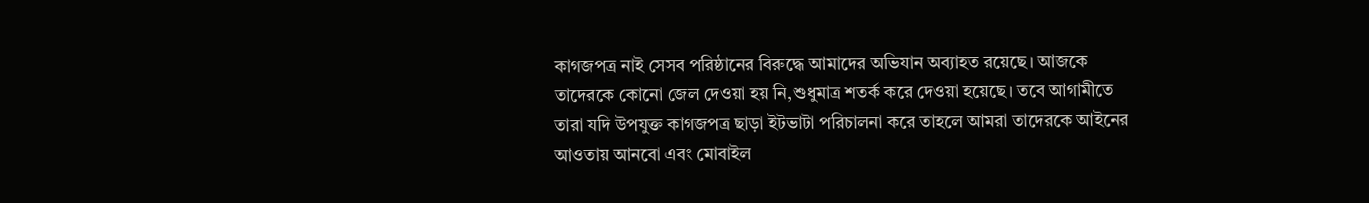কাগজপত্র নাই সেসব পরিষ্ঠানের বিরুদ্ধে আমাদের অভিযান অব্যাহত রয়েছে। আজকে তাদেরকে কোনো জেল দেওয়া হয় নি,শুধুমাত্র শতর্ক করে দেওয়া হয়েছে। তবে আগামীতে তারা যদি উপযুক্ত কাগজপত্র ছাড়া ইটভাটা পরিচালনা করে তাহলে আমরা তাদেরকে আইনের আওতায় আনবো এবং মোবাইল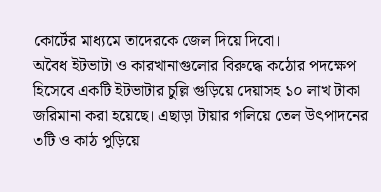কোর্টের মাধ্যমে তাদেরকে জেল দিয়ে দিবো।
অবৈধ ইটভাটা ও কারখানাগুলোর বিরুদ্ধে কঠোর পদক্ষেপ হিসেবে একটি ইটভাটার চুল্লি গুড়িয়ে দেয়াসহ ১০ লাখ টাকা জরিমানা করা হয়েছে। এছাড়া টায়ার গলিয়ে তেল উৎপাদনের ৩টি ও কাঠ পুড়িয়ে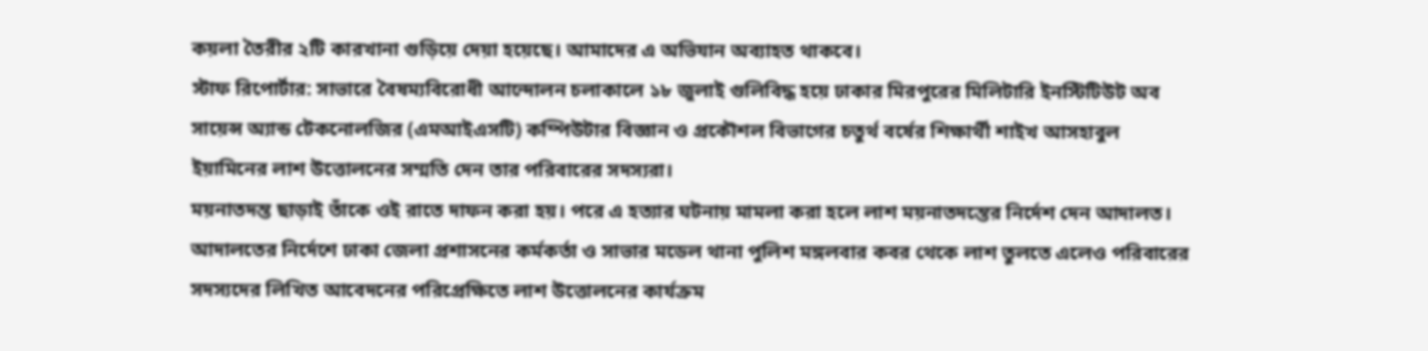কয়লা তৈরীর ২টি কারখানা গুড়িয়ে দেয়া হয়েছে। আমাদের এ অভিযান অব্যাহত থাকবে।
স্টাফ রিপোর্টার: সাভারে বৈষম্যবিরোধী আন্দোলন চলাকালে ১৮ জুলাই গুলিবিদ্ধ হয়ে ঢাকার মিরপুরের মিলিটারি ইনস্টিটিউট অব সায়েন্স অ্যান্ড টেকনোলজির (এমআইএসটি) কম্পিউটার বিজ্ঞান ও প্রকৌশল বিভাগের চতুর্থ বর্ষের শিক্ষার্থী শাইখ আসহাবুল ইয়ামিনের লাশ উত্তোলনের সম্মতি দেন তার পরিবারের সদস্যরা।
ময়নাতদন্ত ছাড়াই তাঁকে ওই রাতে দাফন করা হয়। পরে এ হত্যার ঘটনায় মামলা করা হলে লাশ ময়নাতদন্তের নির্দেশ দেন আদালত। আদালতের নির্দেশে ঢাকা জেলা প্রশাসনের কর্মকর্তা ও সাভার মডেল থানা পুলিশ মঙ্গলবার কবর থেকে লাশ তুলতে এলেও পরিবারের সদস্যদের লিখিত আবেদনের পরিপ্রেক্ষিতে লাশ উত্তোলনের কার্যক্রম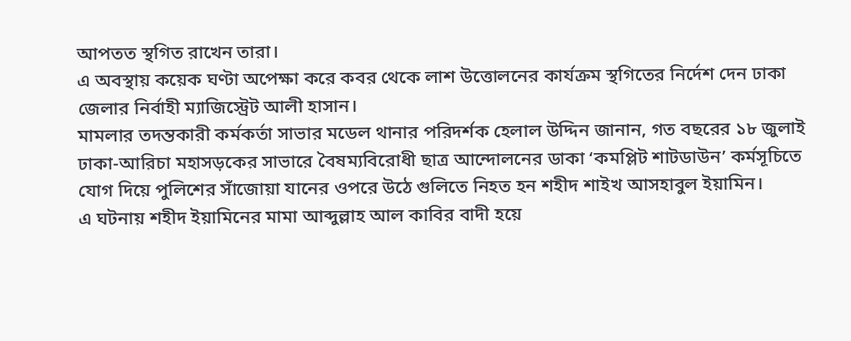আপতত স্থগিত রাখেন তারা।
এ অবস্থায় কয়েক ঘণ্টা অপেক্ষা করে কবর থেকে লাশ উত্তোলনের কার্যক্রম স্থগিতের নির্দেশ দেন ঢাকা জেলার নির্বাহী ম্যাজিস্ট্রেট আলী হাসান।
মামলার তদন্তকারী কর্মকর্তা সাভার মডেল থানার পরিদর্শক হেলাল উদ্দিন জানান, গত বছরের ১৮ জুলাই ঢাকা-আরিচা মহাসড়কের সাভারে বৈষম্যবিরোধী ছাত্র আন্দোলনের ডাকা ‘কমপ্লিট শাটডাউন’ কর্মসূচিতে যোগ দিয়ে পুলিশের সাঁজোয়া যানের ওপরে উঠে গুলিতে নিহত হন শহীদ শাইখ আসহাবুল ইয়ামিন।
এ ঘটনায় শহীদ ইয়ামিনের মামা আব্দুল্লাহ আল কাবির বাদী হয়ে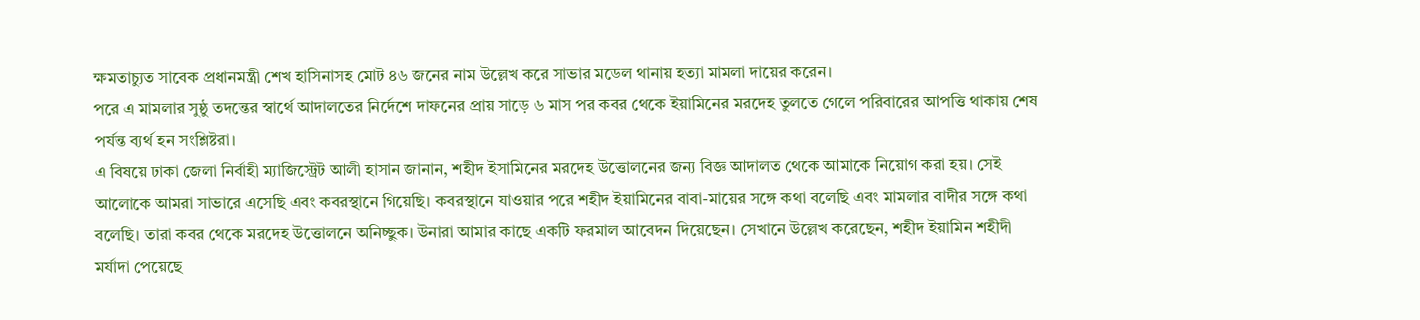ক্ষমতাচ্যুত সাবেক প্রধানমন্ত্রী শেখ হাসিনাসহ মোট ৪৬ জনের নাম উল্লেখ করে সাভার মডেল থানায় হত্যা মামলা দায়ের করেন।
পরে এ মামলার সুষ্ঠু তদন্তের স্বার্থে আদালতের নির্দেশে দাফনের প্রায় সাড়ে ৬ মাস পর কবর থেকে ইয়ামিনের মরদেহ তুলতে গেলে পরিবারের আপত্তি থাকায় শেষ পর্যন্ত ব্যর্থ হন সংশ্লিষ্টরা।
এ বিষয়ে ঢাকা জেলা নির্বাহী ম্যাজিস্ট্রেট আলী হাসান জানান, শহীদ ইসামিনের মরদেহ উত্তোলনের জন্য বিজ্ঞ আদালত থেকে আমাকে নিয়োগ করা হয়। সেই আলোকে আমরা সাভারে এসেছি এবং কবরস্থানে গিয়েছি। কবরস্থানে যাওয়ার পরে শহীদ ইয়ামিনের বাবা-মায়ের সঙ্গে কথা বলেছি এবং মামলার বাদীর সঙ্গে কথা বলেছি। তারা কবর থেকে মরদেহ উত্তোলনে অনিচ্ছুক। উনারা আমার কাছে একটি ফরমাল আবেদন দিয়েছেন। সেখানে উল্লেখ করেছেন, শহীদ ইয়ামিন শহীদী মর্যাদা পেয়েছে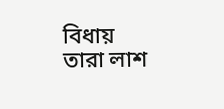বিধায় তারা লাশ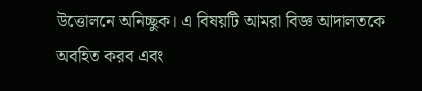উত্তোলনে অনিচ্ছুক। এ বিষয়টি আমরা বিজ্ঞ আদালতকে অবহিত করব এবং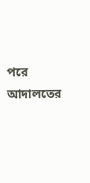পরে আদালতের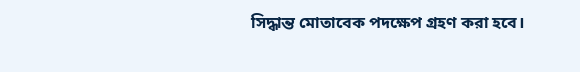সিদ্ধান্ত মোতাবেক পদক্ষেপ গ্রহণ করা হবে।